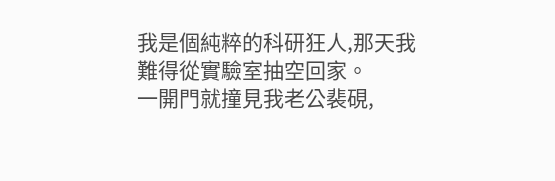我是個純粹的科研狂人,那天我難得從實驗室抽空回家。
一開門就撞見我老公裴硯,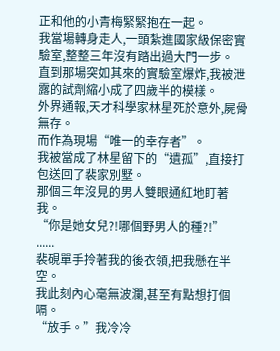正和他的小青梅緊緊抱在一起。
我當場轉身走人,一頭紮進國家級保密實驗室,整整三年沒有踏出過大門一步。
直到那場突如其來的實驗室爆炸,我被泄露的試劑縮小成了四歲半的模樣。
外界通報,天才科學家林星死於意外,屍骨無存。
而作為現場“唯一的幸存者”。
我被當成了林星留下的“遺孤”,直接打包送回了裴家別墅。
那個三年沒見的男人雙眼通紅地盯著我。
“你是她女兒?!哪個野男人的種?!”
......
裴硯單手拎著我的後衣領,把我懸在半空。
我此刻內心毫無波瀾,甚至有點想打個嗝。
“放手。”我冷冷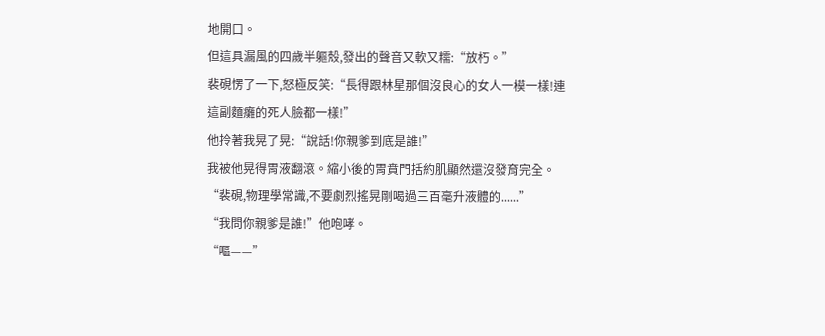地開口。
但這具漏風的四歲半軀殼,發出的聲音又軟又糯:“放朽。”
裴硯愣了一下,怒極反笑:“長得跟林星那個沒良心的女人一模一樣!連這副麵癱的死人臉都一樣!”
他拎著我晃了晃:“說話!你親爹到底是誰!”
我被他晃得胃液翻滾。縮小後的胃賁門括約肌顯然還沒發育完全。
“裴硯,物理學常識,不要劇烈搖晃剛喝過三百毫升液體的......”
“我問你親爹是誰!”他咆哮。
“嘔——”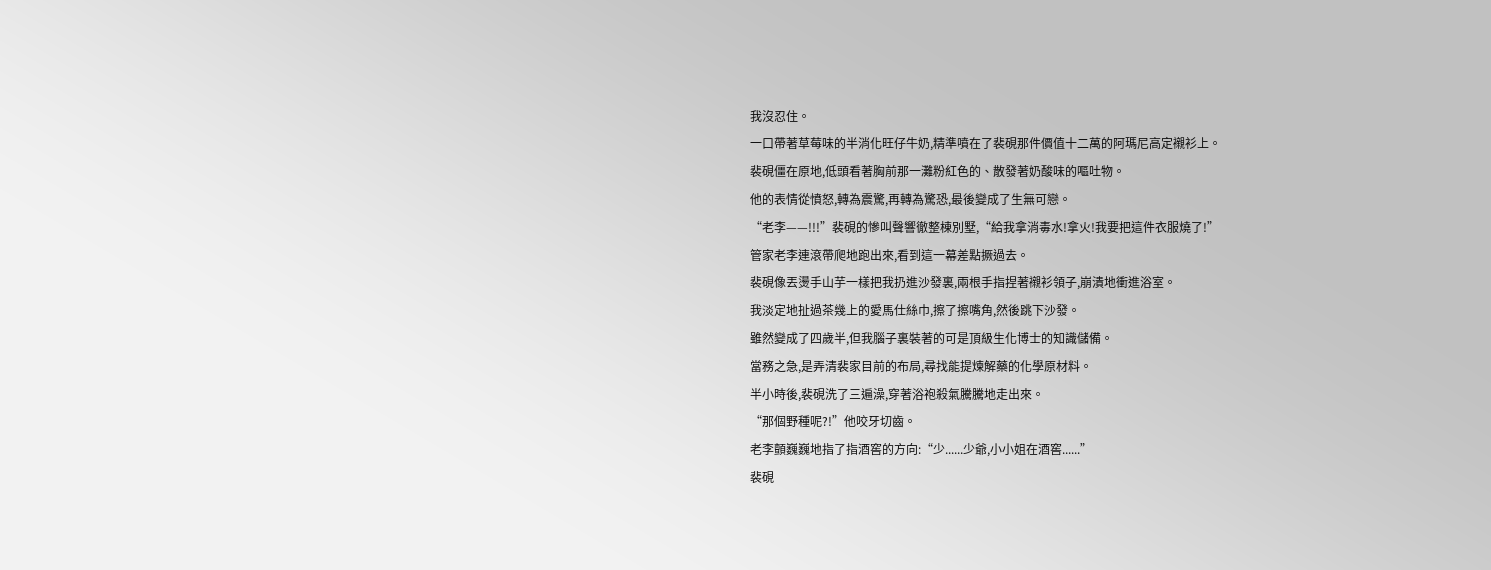我沒忍住。
一口帶著草莓味的半消化旺仔牛奶,精準噴在了裴硯那件價值十二萬的阿瑪尼高定襯衫上。
裴硯僵在原地,低頭看著胸前那一灘粉紅色的、散發著奶酸味的嘔吐物。
他的表情從憤怒,轉為震驚,再轉為驚恐,最後變成了生無可戀。
“老李——!!!”裴硯的慘叫聲響徹整棟別墅,“給我拿消毒水!拿火!我要把這件衣服燒了!”
管家老李連滾帶爬地跑出來,看到這一幕差點撅過去。
裴硯像丟燙手山芋一樣把我扔進沙發裏,兩根手指捏著襯衫領子,崩潰地衝進浴室。
我淡定地扯過茶幾上的愛馬仕絲巾,擦了擦嘴角,然後跳下沙發。
雖然變成了四歲半,但我腦子裏裝著的可是頂級生化博士的知識儲備。
當務之急,是弄清裴家目前的布局,尋找能提煉解藥的化學原材料。
半小時後,裴硯洗了三遍澡,穿著浴袍殺氣騰騰地走出來。
“那個野種呢?!”他咬牙切齒。
老李顫巍巍地指了指酒窖的方向:“少......少爺,小小姐在酒窖......”
裴硯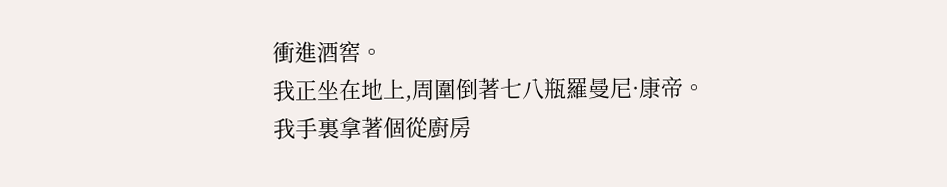衝進酒窖。
我正坐在地上,周圍倒著七八瓶羅曼尼·康帝。
我手裏拿著個從廚房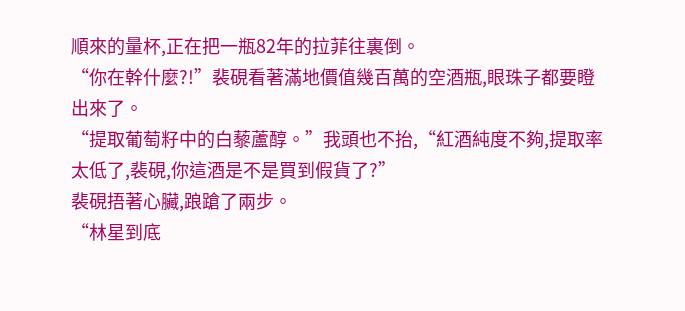順來的量杯,正在把一瓶82年的拉菲往裏倒。
“你在幹什麼?!”裴硯看著滿地價值幾百萬的空酒瓶,眼珠子都要瞪出來了。
“提取葡萄籽中的白藜蘆醇。”我頭也不抬,“紅酒純度不夠,提取率太低了,裴硯,你這酒是不是買到假貨了?”
裴硯捂著心臟,踉蹌了兩步。
“林星到底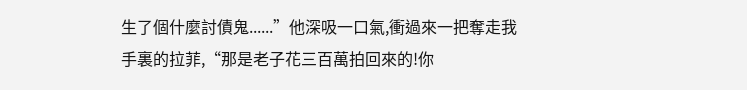生了個什麼討債鬼......”他深吸一口氣,衝過來一把奪走我手裏的拉菲,“那是老子花三百萬拍回來的!你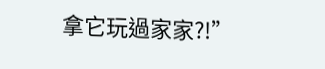拿它玩過家家?!”